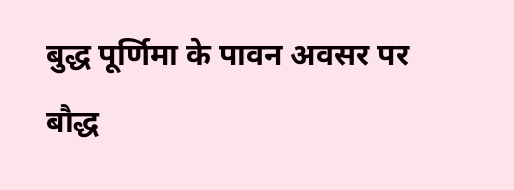बुद्ध पूर्णिमा के पावन अवसर पर बौद्ध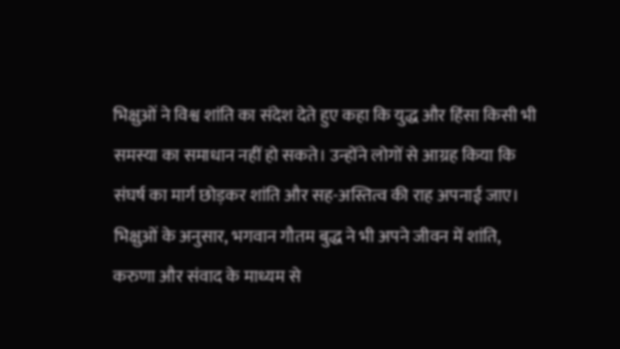भिक्षुओं ने विश्व शांति का संदेश देते हुए कहा कि युद्ध और हिंसा किसी भी समस्या का समाधान नहीं हो सकते। उन्होंने लोगों से आग्रह किया कि संघर्ष का मार्ग छोड़कर शांति और सह-अस्तित्व की राह अपनाई जाए। भिक्षुओं के अनुसार, भगवान गौतम बुद्ध ने भी अपने जीवन में शांति, करुणा और संवाद के माध्यम से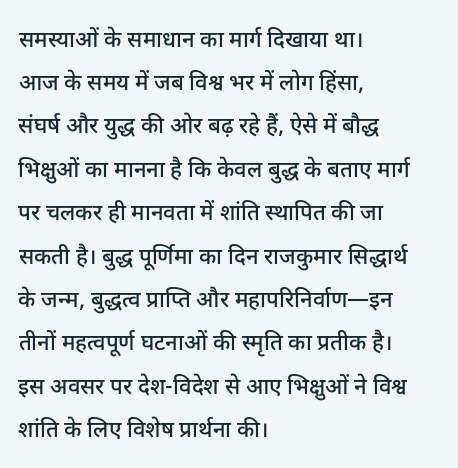समस्याओं के समाधान का मार्ग दिखाया था।
आज के समय में जब विश्व भर में लोग हिंसा, संघर्ष और युद्ध की ओर बढ़ रहे हैं, ऐसे में बौद्ध भिक्षुओं का मानना है कि केवल बुद्ध के बताए मार्ग पर चलकर ही मानवता में शांति स्थापित की जा सकती है। बुद्ध पूर्णिमा का दिन राजकुमार सिद्धार्थ के जन्म, बुद्धत्व प्राप्ति और महापरिनिर्वाण—इन तीनों महत्वपूर्ण घटनाओं की स्मृति का प्रतीक है। इस अवसर पर देश-विदेश से आए भिक्षुओं ने विश्व शांति के लिए विशेष प्रार्थना की।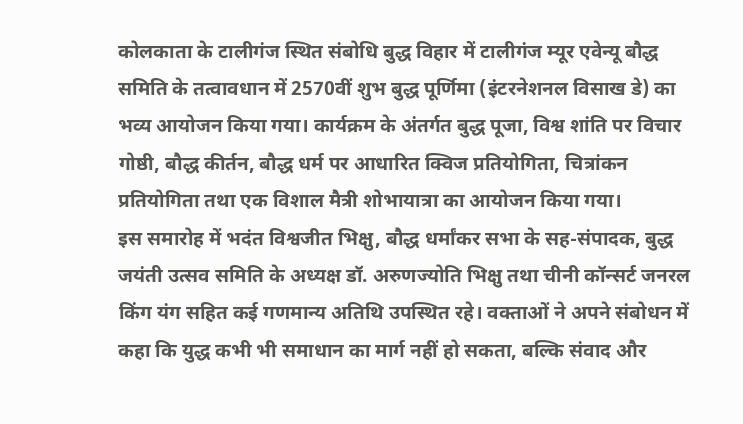कोलकाता के टालीगंज स्थित संबोधि बुद्ध विहार में टालीगंज म्यूर एवेन्यू बौद्ध समिति के तत्वावधान में 2570वीं शुभ बुद्ध पूर्णिमा (इंटरनेशनल विसाख डे) का भव्य आयोजन किया गया। कार्यक्रम के अंतर्गत बुद्ध पूजा, विश्व शांति पर विचार गोष्ठी, बौद्ध कीर्तन, बौद्ध धर्म पर आधारित क्विज प्रतियोगिता, चित्रांकन प्रतियोगिता तथा एक विशाल मैत्री शोभायात्रा का आयोजन किया गया।
इस समारोह में भदंत विश्वजीत भिक्षु, बौद्ध धर्मांकर सभा के सह-संपादक, बुद्ध जयंती उत्सव समिति के अध्यक्ष डॉ. अरुणज्योति भिक्षु तथा चीनी कॉन्सर्ट जनरल किंग यंग सहित कई गणमान्य अतिथि उपस्थित रहे। वक्ताओं ने अपने संबोधन में कहा कि युद्ध कभी भी समाधान का मार्ग नहीं हो सकता, बल्कि संवाद और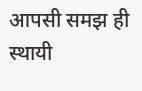आपसी समझ ही स्थायी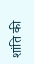शांति की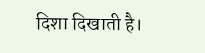दिशा दिखाती है।